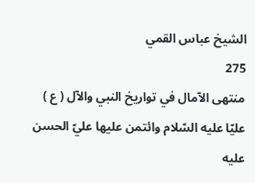الشيخ عباس القمي
275
منتهى الآمال في تواريخ النبي والآل ( ع )
عليّا عليه السّلام وائتمن عليها عليّ الحسن عليه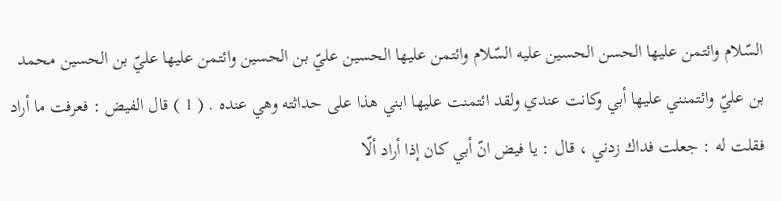السّلام وائتمن عليها الحسن الحسين عليه السّلام وائتمن عليها الحسين عليّ بن الحسين وائتمن عليها عليّ بن الحسين محمد بن عليّ وائتمنني عليها أبي وكانت عندي ولقد ائتمنت عليها ابني هذا على حداثته وهي عنده . ( 1 ) قال الفيض : فعرفت ما أراد فقلت له : جعلت فداك زدني ، قال : يا فيض انّ أبي كان إذا أراد ألّا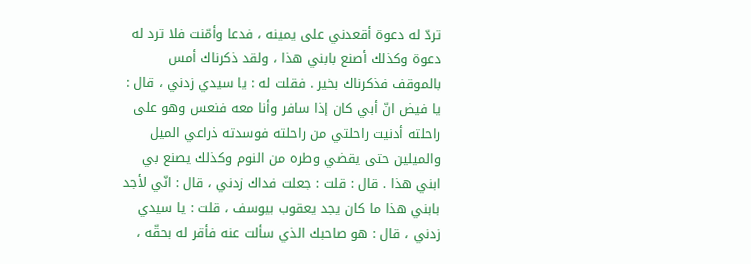تردّ له دعوة أقعدني على يمينه ، فدعا وأمّنت فلا ترد له دعوة وكذلك أصنع بابني هذا ، ولقد ذكرناك أمس بالموقف فذكرناك بخير . فقلت له : يا سيدي زدني ، قال : يا فيض انّ أبي كان إذا سافر وأنا معه فنعس وهو على راحلته أدنيت راحلتي من راحلته فوسدته ذراعي الميل والميلين حتى يقضي وطره من النوم وكذلك يصنع بي ابني هذا . قال : قلت : جعلت فداك زدني ، قال : انّي لأجد بابني هذا ما كان يجد يعقوب بيوسف ، قلت : يا سيدي زدني ، قال : هو صاحبك الذي سألت عنه فأقر له بحقّه ،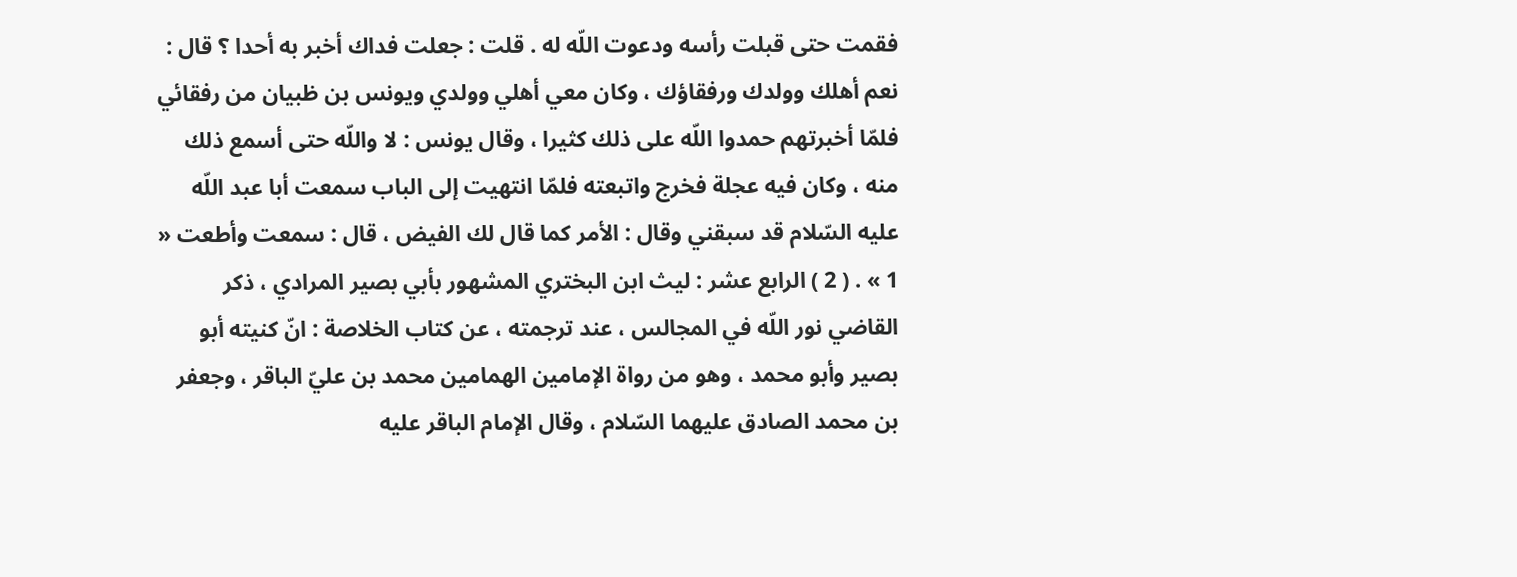فقمت حتى قبلت رأسه ودعوت اللّه له . قلت : جعلت فداك أخبر به أحدا ؟ قال : نعم أهلك وولدك ورفقاؤك ، وكان معي أهلي وولدي ويونس بن ظبيان من رفقائي فلمّا أخبرتهم حمدوا اللّه على ذلك كثيرا ، وقال يونس : لا واللّه حتى أسمع ذلك منه ، وكان فيه عجلة فخرج واتبعته فلمّا انتهيت إلى الباب سمعت أبا عبد اللّه عليه السّلام قد سبقني وقال : الأمر كما قال لك الفيض ، قال : سمعت وأطعت « 1 » . ( 2 ) الرابع عشر : ليث ابن البختري المشهور بأبي بصير المرادي ، ذكر القاضي نور اللّه في المجالس ، عند ترجمته ، عن كتاب الخلاصة : انّ كنيته أبو بصير وأبو محمد ، وهو من رواة الإمامين الهمامين محمد بن عليّ الباقر ، وجعفر بن محمد الصادق عليهما السّلام ، وقال الإمام الباقر عليه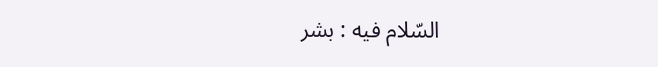السّلام فيه : بشر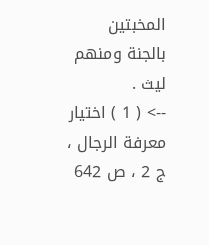المخبتين بالجنة ومنهم ليث .
--> ( 1 ) اختيار معرفة الرجال ، ج 2 ، ص 642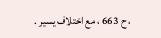، ح 663 ، مع اختلاف يسير .